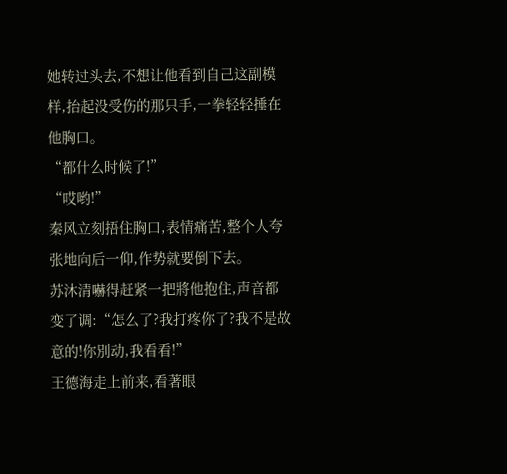她转过头去,不想让他看到自己这副模样,抬起没受伤的那只手,一拳轻轻捶在他胸口。
“都什么时候了!”
“哎哟!”
秦风立刻捂住胸口,表情痛苦,整个人夸张地向后一仰,作势就要倒下去。
苏沐清嚇得赶紧一把將他抱住,声音都变了调:“怎么了?我打疼你了?我不是故意的!你別动,我看看!”
王德海走上前来,看著眼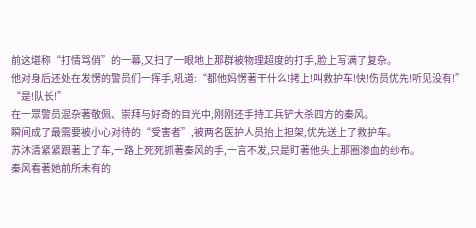前这堪称“打情骂俏”的一幕,又扫了一眼地上那群被物理超度的打手,脸上写满了复杂。
他对身后还处在发愣的警员们一挥手,吼道:“都他妈愣著干什么!拷上!叫救护车!快!伤员优先!听见没有!”
“是!队长!”
在一眾警员混杂著敬佩、崇拜与好奇的目光中,刚刚还手持工兵铲大杀四方的秦风。
瞬间成了最需要被小心对待的“受害者”,被两名医护人员抬上担架,优先送上了救护车。
苏沐清紧紧跟著上了车,一路上死死抓著秦风的手,一言不发,只是盯著他头上那圈渗血的纱布。
秦风看著她前所未有的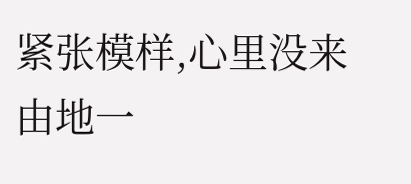紧张模样,心里没来由地一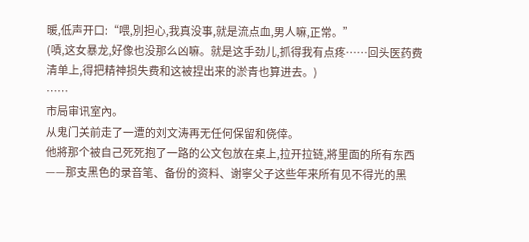暖,低声开口:“喂,別担心,我真没事,就是流点血,男人嘛,正常。”
(嘖,这女暴龙,好像也没那么凶嘛。就是这手劲儿,抓得我有点疼……回头医药费清单上,得把精神损失费和这被捏出来的淤青也算进去。)
……
市局审讯室內。
从鬼门关前走了一遭的刘文涛再无任何保留和侥倖。
他將那个被自己死死抱了一路的公文包放在桌上,拉开拉链,將里面的所有东西——那支黑色的录音笔、备份的资料、谢寧父子这些年来所有见不得光的黑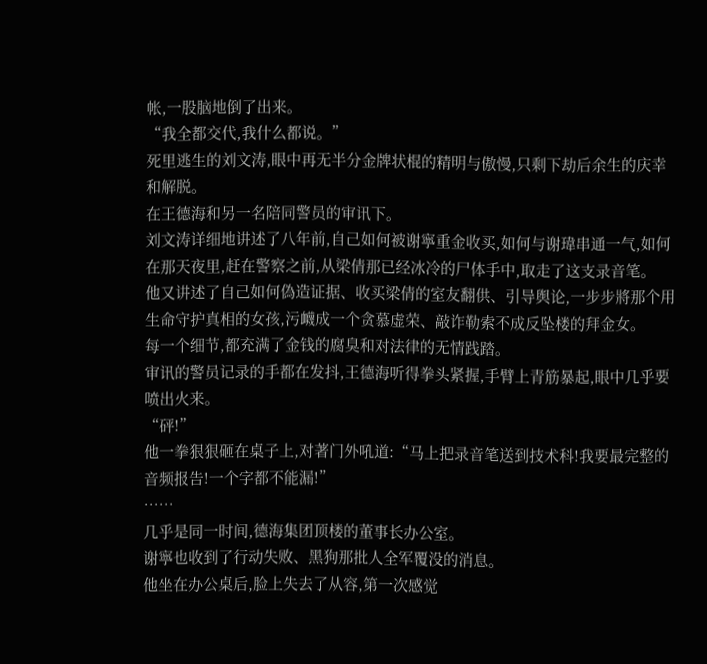帐,一股脑地倒了出来。
“我全都交代,我什么都说。”
死里逃生的刘文涛,眼中再无半分金牌状棍的精明与傲慢,只剩下劫后余生的庆幸和解脱。
在王德海和另一名陪同警员的审讯下。
刘文涛详细地讲述了八年前,自己如何被谢寧重金收买,如何与谢瑋串通一气,如何在那天夜里,赶在警察之前,从梁倩那已经冰冷的尸体手中,取走了这支录音笔。
他又讲述了自己如何偽造证据、收买梁倩的室友翻供、引导舆论,一步步將那个用生命守护真相的女孩,污衊成一个贪慕虚荣、敲诈勒索不成反坠楼的拜金女。
每一个细节,都充满了金钱的腐臭和对法律的无情践踏。
审讯的警员记录的手都在发抖,王德海听得拳头紧握,手臂上青筋暴起,眼中几乎要喷出火来。
“砰!”
他一拳狠狠砸在桌子上,对著门外吼道:“马上把录音笔送到技术科!我要最完整的音频报告!一个字都不能漏!”
……
几乎是同一时间,德海集团顶楼的董事长办公室。
谢寧也收到了行动失败、黑狗那批人全军覆没的消息。
他坐在办公桌后,脸上失去了从容,第一次感觉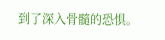到了深入骨髓的恐惧。